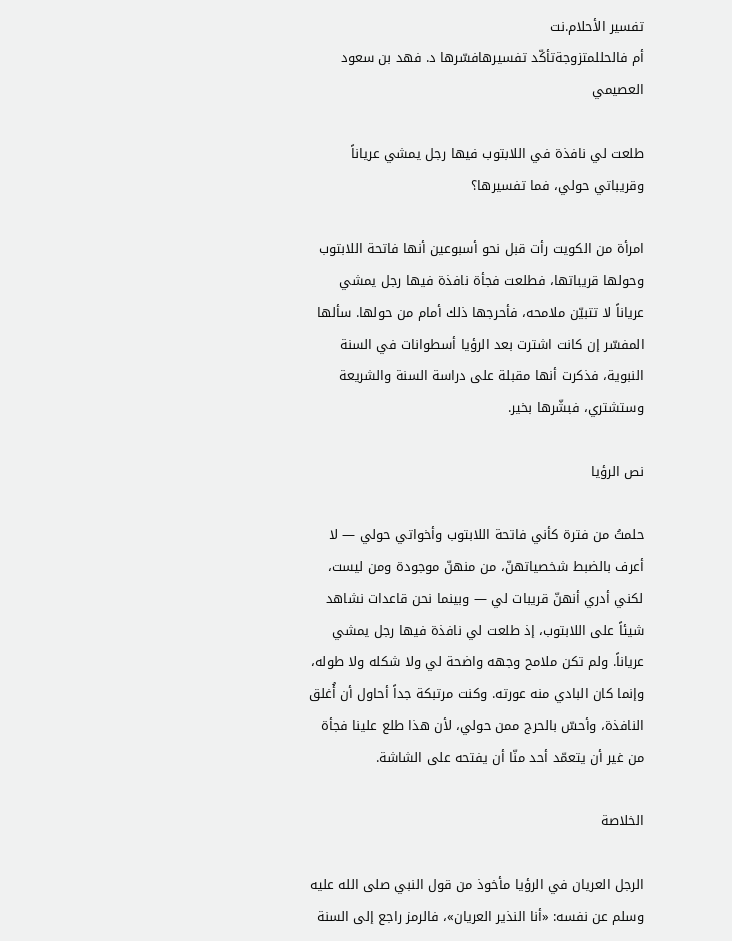تفسير الأحلام.نت
أم فالحللمتزوجةتأكّد تفسيرهافسّرها د. فهد بن سعود العصيمي

طلعت لي نافذة في اللابتوب فيها رجل يمشي عرياناً وقريباتي حولي، فما تفسيرها؟

امرأة من الكويت رأت قبل نحو أسبوعين أنها فاتحة اللابتوب وحولها قريباتها، فطلعت فجأة نافذة فيها رجل يمشي عرياناً لا تتبيّن ملامحه، فأحرجها ذلك أمام من حولها. سألها المفسّر إن كانت اشترت بعد الرؤيا أسطوانات في السنة النبوية، فذكرت أنها مقبلة على دراسة السنة والشريعة وستشتري، فبشّرها بخير.

نص الرؤيا

حلمتُ من فترة كأني فاتحة اللابتوب وأخواتي حولي — لا أعرف بالضبط شخصياتهنّ، من منهنّ موجودة ومن ليست، لكني أدري أنهنّ قريبات لي — وبينما نحن قاعدات نشاهد شيئاً على اللابتوب، إذ طلعت لي نافذة فيها رجل يمشي عرياناً. ولم تكن ملامح وجهه واضحة لي ولا شكله ولا طوله، وإنما كان البادي منه عورته. وكنت مرتبكة جداً أحاول أن أُغلق النافذة، وأحسّ بالحرج ممن حولي، لأن هذا طلع علينا فجأة من غير أن يتعمّد أحد منّا أن يفتحه على الشاشة.

الخلاصة

الرجل العريان في الرؤيا مأخوذ من قول النبي صلى الله عليه وسلم عن نفسه: «أنا النذير العريان»، فالرمز راجع إلى السنة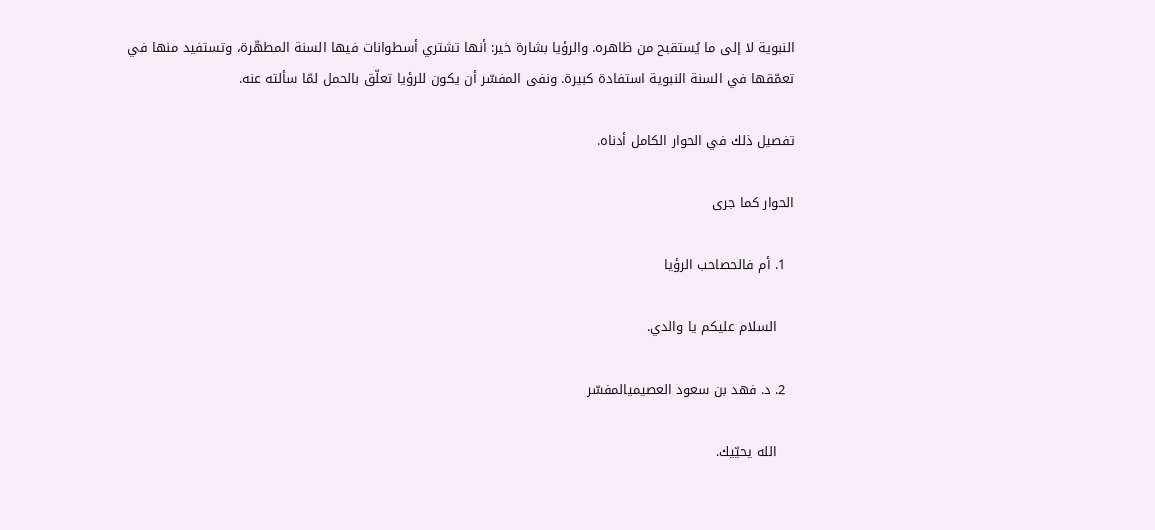النبوية لا إلى ما يُستقبح من ظاهره. والرؤيا بشارة خير: أنها تشتري أسطوانات فيها السنة المطهّرة، وتستفيد منها في تعمّقها في السنة النبوية استفادة كبيرة. ونفى المفسّر أن يكون للرؤيا تعلّق بالحمل لمّا سألته عنه.

تفصيل ذلك في الحوار الكامل أدناه.

الحوار كما جرى

  1. أم فالحصاحب الرؤيا

    السلام عليكم يا والدي.

  2. د. فهد بن سعود العصيميالمفسّر

    الله يحيّيك.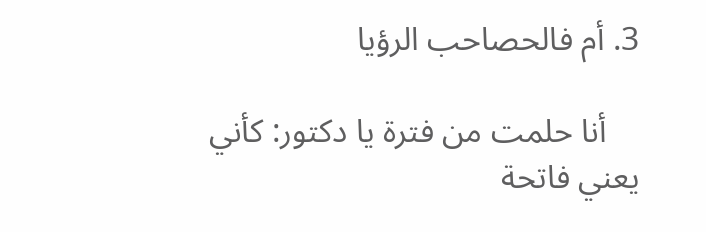3. أم فالحصاحب الرؤيا

    أنا حلمت من فترة يا دكتور: كأني يعني فاتحة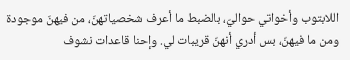اللابتوب وأخواتي حواليّ، بالضبط ما أعرف شخصياتهنّ، من فيهنّ موجودة ومن ما فيهنّ، بس أدري أنهنّ قريبات لي. وإحنا قاعدات نشوف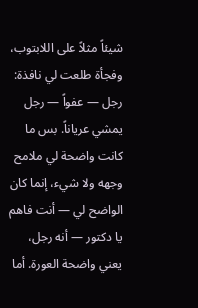شيئاً مثلاً على اللابتوب، وفجأة طلعت لي نافذة: رجل — عفواً — رجل يمشي عرياناً. بس ما كانت واضحة لي ملامح وجهه ولا شيء، إنما كان الواضح لي — أنت فاهم يا دكتور — أنه رجل، يعني واضحة العورة. أما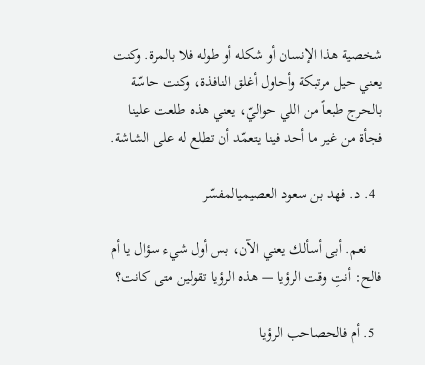شخصية هذا الإنسان أو شكله أو طوله فلا بالمرة. وكنت يعني حيل مرتبكة وأحاول أغلق النافذة، وكنت حاسّة بالحرج طبعاً من اللي حواليّ، يعني هذه طلعت علينا فجأة من غير ما أحد فينا يتعمّد أن تطلع له على الشاشة.

  4. د. فهد بن سعود العصيميالمفسّر

    نعم. أبى أسألك يعني الآن، بس أول شيء سؤال يا أم فالح: أنتِ وقت الرؤيا — هذه الرؤيا تقولين متى كانت؟

  5. أم فالحصاحب الرؤيا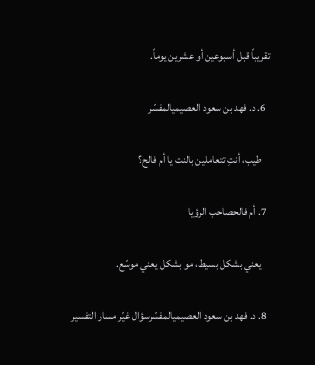تقريباً قبل أسبوعين أو عشرين يوماً.

  6. د. فهد بن سعود العصيميالمفسّر

    طيب، أنتِ تتعاملين بالنت يا أم فالح؟

  7. أم فالحصاحب الرؤيا

    يعني بشكل بسيط، مو بشكل يعني موسّع.

  8. د. فهد بن سعود العصيميالمفسّرسؤال غيّر مسار التفسير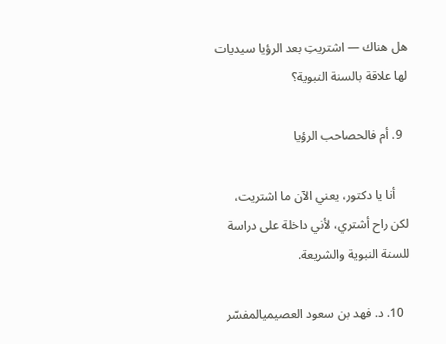هل هناك — اشتريتِ بعد الرؤيا سيديات لها علاقة بالسنة النبوية؟

  9. أم فالحصاحب الرؤيا

    أنا يا دكتور، يعني الآن ما اشتريت، لكن راح أشتري، لأني داخلة على دراسة للسنة النبوية والشريعة.

  10. د. فهد بن سعود العصيميالمفسّر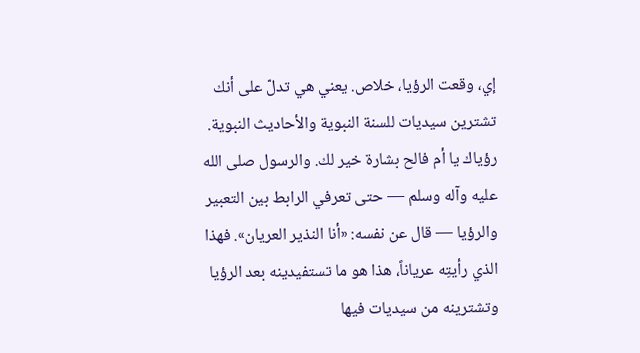إي، وقعت الرؤيا، خلاص. يعني هي تدلّ على أنك تشترين سيديات للسنة النبوية والأحاديث النبوية. رؤياك يا أم فالح بشارة خير لك. والرسول صلى الله عليه وآله وسلم — حتى تعرفي الرابط بين التعبير والرؤيا — قال عن نفسه: «أنا النذير العريان». فهذا الذي رأيتِه عرياناً، هذا هو ما تستفيدينه بعد الرؤيا وتشترينه من سيديات فيها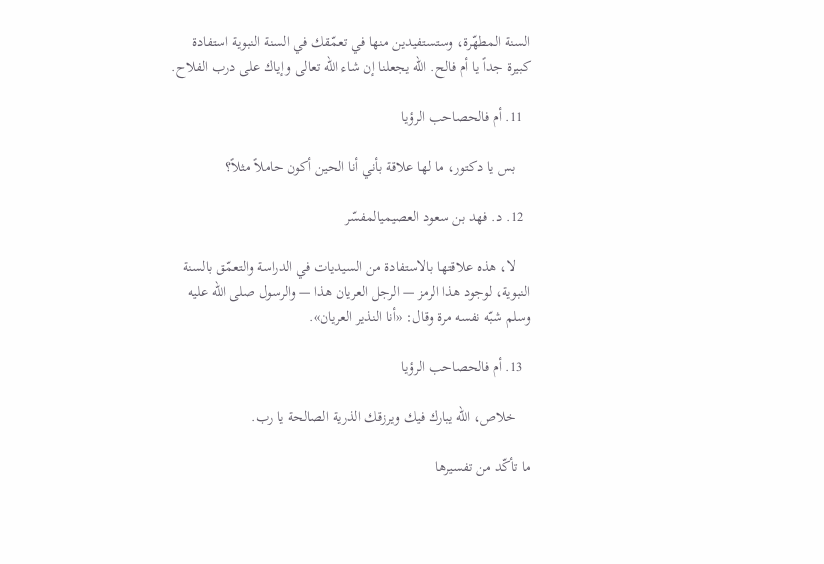السنة المطهّرة، وستستفيدين منها في تعمّقك في السنة النبوية استفادة كبيرة جداً يا أم فالح. الله يجعلنا إن شاء الله تعالى وإياك على درب الفلاح.

  11. أم فالحصاحب الرؤيا

    بس يا دكتور، ما لها علاقة بأني أنا الحين أكون حاملاً مثلاً؟

  12. د. فهد بن سعود العصيميالمفسّر

    لا، هذه علاقتها بالاستفادة من السيديات في الدراسة والتعمّق بالسنة النبوية، لوجود هذا الرمز — الرجل العريان هذا — والرسول صلى الله عليه وسلم شبّه نفسه مرة وقال: «أنا النذير العريان».

  13. أم فالحصاحب الرؤيا

    خلاص، الله يبارك فيك ويرزقك الذرية الصالحة يا رب.

ما تأكّد من تفسيرها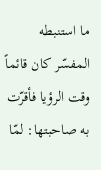ما استنبطه المفسّر كان قائماً وقت الرؤيا فأقرّت به صاحبتها: لمّا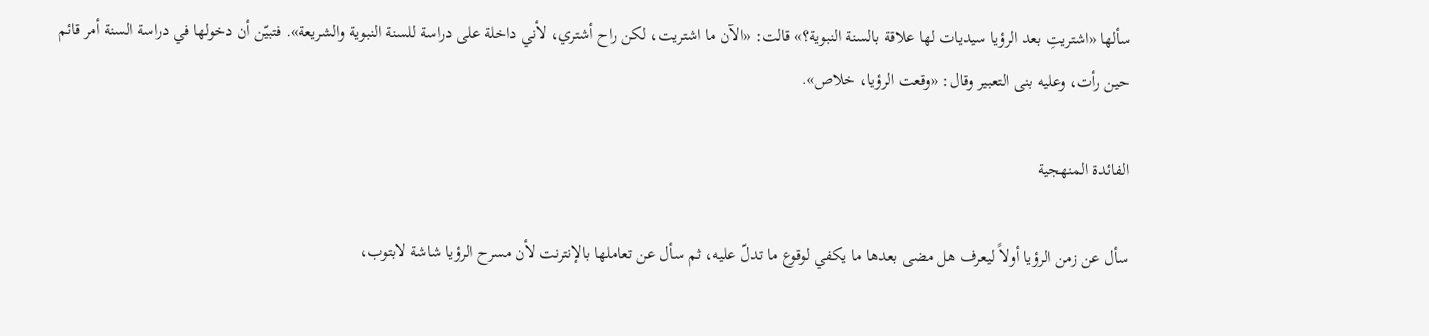سألها «اشتريتِ بعد الرؤيا سيديات لها علاقة بالسنة النبوية؟» قالت: «الآن ما اشتريت، لكن راح أشتري، لأني داخلة على دراسة للسنة النبوية والشريعة». فتبيّن أن دخولها في دراسة السنة أمر قائم حين رأت، وعليه بنى التعبير وقال: «وقعت الرؤيا، خلاص».

الفائدة المنهجية

سأل عن زمن الرؤيا أولاً ليعرف هل مضى بعدها ما يكفي لوقوع ما تدلّ عليه، ثم سأل عن تعاملها بالإنترنت لأن مسرح الرؤيا شاشة لابتوب،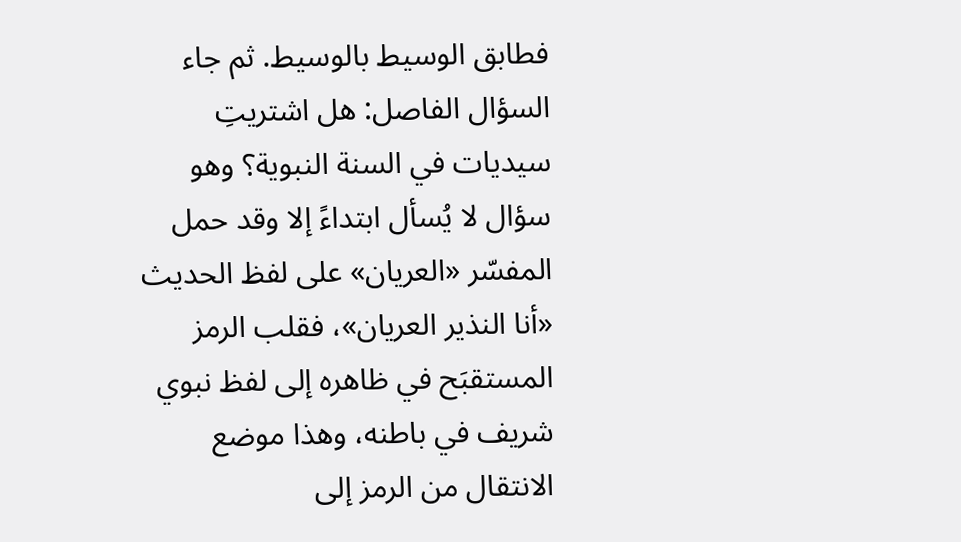فطابق الوسيط بالوسيط. ثم جاء السؤال الفاصل: هل اشتريتِ سيديات في السنة النبوية؟ وهو سؤال لا يُسأل ابتداءً إلا وقد حمل المفسّر «العريان» على لفظ الحديث «أنا النذير العريان»، فقلب الرمز المستقبَح في ظاهره إلى لفظ نبوي شريف في باطنه، وهذا موضع الانتقال من الرمز إلى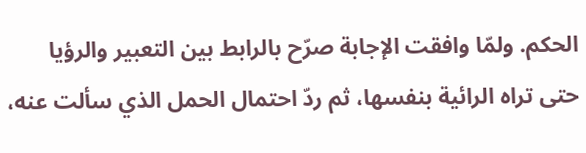الحكم. ولمّا وافقت الإجابة صرّح بالرابط بين التعبير والرؤيا حتى تراه الرائية بنفسها، ثم ردّ احتمال الحمل الذي سألت عنه،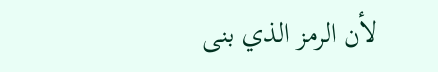لأن الرمز الذي بنى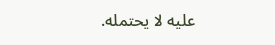عليه لا يحتمله.